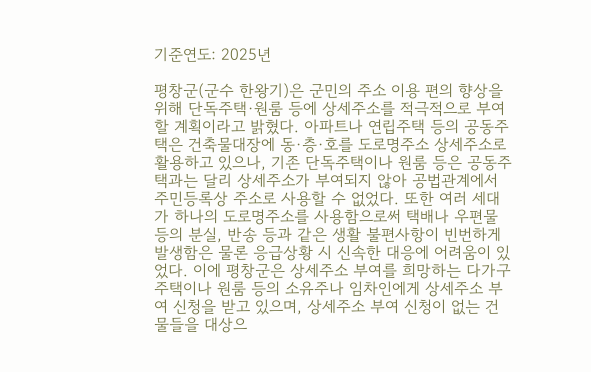기준연도: 2025년

평창군(군수 한왕기)은 군민의 주소 이용 편의 향상을 위해 단독주택·원룸 등에 상세주소를 적극적으로 부여할 계획이라고 밝혔다. 아파트나 연립주택 등의 공동주택은 건축물대장에 동·층·호를 도로명주소 상세주소로 활용하고 있으나, 기존 단독주택이나 원룸 등은 공동주택과는 달리 상세주소가 부여되지 않아 공법관계에서 주민등록상 주소로 사용할 수 없었다. 또한 여러 세대가 하나의 도로명주소를 사용함으로써 택배나 우편물 등의 분실, 반송 등과 같은 생활 불편사항이 빈번하게 발생함은 물론 응급상황 시 신속한 대응에 어려움이 있었다. 이에 평창군은 상세주소 부여를 희망하는 다가구주택이나 원룸 등의 소유주나 임차인에게 상세주소 부여 신청을 받고 있으며, 상세주소 부여 신청이 없는 건물들을 대상으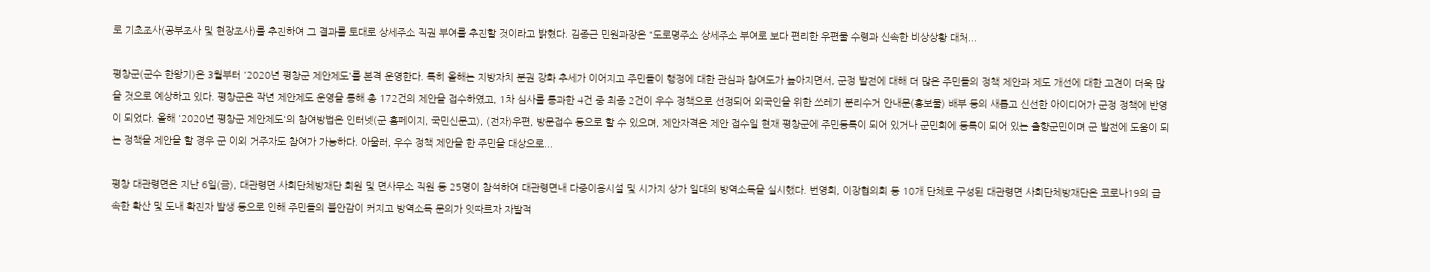로 기초조사(공부조사 및 현장조사)를 추진하여 그 결과를 토대로 상세주소 직권 부여를 추진할 것이라고 밝혔다. 김종근 민원과장은 “도로명주소 상세주소 부여로 보다 편리한 우편물 수령과 신속한 비상상황 대처...

평창군(군수 한왕기)은 3월부터 '2020년 평창군 제안제도'를 본격 운영한다. 특히 올해는 지방자치 분권 강화 추세가 이어지고 주민들이 행정에 대한 관심과 참여도가 높아지면서, 군정 발전에 대해 더 많은 주민들의 정책 제안과 제도 개선에 대한 고견이 더욱 많을 것으로 예상하고 있다. 평창군은 작년 제안제도 운영을 통해 총 172건의 제안을 접수하였고, 1차 심사를 통과한 4건 중 최종 2건이 우수 정책으로 선정되어 외국인을 위한 쓰레기 분리수거 안내문(홍보물) 배부 등의 새롭고 신선한 아이디어가 군정 정책에 반영이 되었다. 올해 '2020년 평창군 제안제도'의 참여방법은 인터넷(군 홈페이지, 국민신문고), (전자)우편, 방문접수 등으로 할 수 있으며, 제안자격은 제안 접수일 현재 평창군에 주민등록이 되어 있거나 군민회에 등록이 되어 있는 출향군민이며 군 발전에 도움이 되는 정책을 제안을 할 경우 군 이외 거주자도 참여가 가능하다. 아울러, 우수 정책 제안을 한 주민을 대상으로...

평창 대관령면은 지난 6일(금), 대관령면 사회단체방재단 회원 및 면사무소 직원 등 25명이 참석하여 대관령면내 다중이용시설 및 시가지 상가 일대의 방역소독을 실시했다. 번영회, 이장협의회 등 10개 단체로 구성된 대관령면 사회단체방재단은 코로나19의 급속한 확산 및 도내 확진자 발생 등으로 인해 주민들의 불안감이 커지고 방역소독 문의가 잇따르자 자발적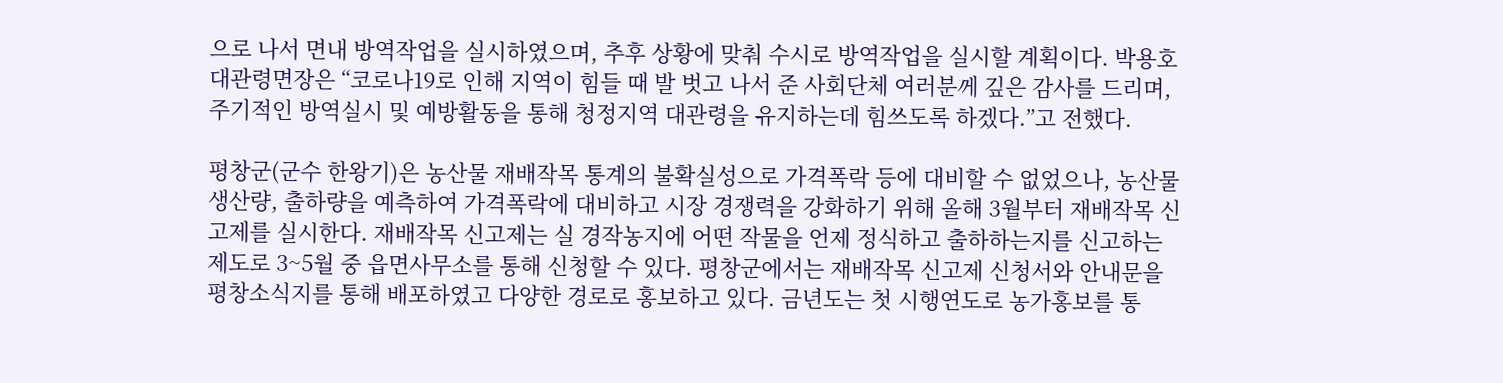으로 나서 면내 방역작업을 실시하였으며, 추후 상황에 맞춰 수시로 방역작업을 실시할 계획이다. 박용호 대관령면장은 “코로나19로 인해 지역이 힘들 때 발 벗고 나서 준 사회단체 여러분께 깊은 감사를 드리며, 주기적인 방역실시 및 예방활동을 통해 청정지역 대관령을 유지하는데 힘쓰도록 하겠다.”고 전했다.

평창군(군수 한왕기)은 농산물 재배작목 통계의 불확실성으로 가격폭락 등에 대비할 수 없었으나, 농산물 생산량, 출하량을 예측하여 가격폭락에 대비하고 시장 경쟁력을 강화하기 위해 올해 3월부터 재배작목 신고제를 실시한다. 재배작목 신고제는 실 경작농지에 어떤 작물을 언제 정식하고 출하하는지를 신고하는 제도로 3~5월 중 읍면사무소를 통해 신청할 수 있다. 평창군에서는 재배작목 신고제 신청서와 안내문을 평창소식지를 통해 배포하였고 다양한 경로로 홍보하고 있다. 금년도는 첫 시행연도로 농가홍보를 통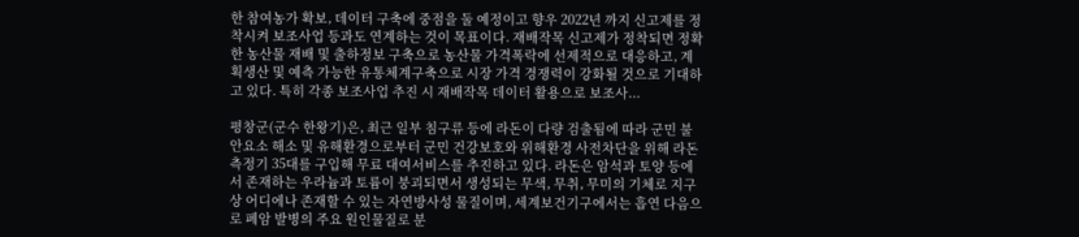한 참여농가 확보, 데이터 구축에 중점을 둘 예정이고 향우 2022년 까지 신고제를 정착시켜 보조사업 등과도 연계하는 것이 목표이다. 재배작목 신고제가 정착되면 정확한 농산물 재배 및 출하정보 구축으로 농산물 가격폭락에 선제적으로 대응하고, 계획생산 및 예측 가능한 유통체계구축으로 시장 가격 경쟁력이 강화될 것으로 기대하고 있다. 특히 각종 보조사업 추진 시 재배작목 데이터 활용으로 보조사...

평창군(군수 한왕기)은, 최근 일부 침구류 등에 라돈이 다량 검출됨에 따라 군민 불안요소 해소 및 유해환경으로부터 군민 건강보호와 위해환경 사전차단을 위해 라돈측정기 35대를 구입해 무료 대여서비스를 추진하고 있다. 라돈은 암석과 토양 등에서 존재하는 우라늄과 토륨이 붕괴되면서 생성되는 무색, 무취, 무미의 기체로 지구상 어디에나 존재할 수 있는 자연방사성 물질이며, 세계보건기구에서는 흡연 다음으로 폐암 발병의 주요 원인물질로 분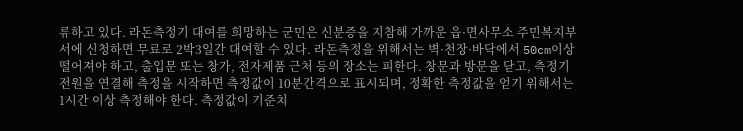류하고 있다. 라돈측정기 대여를 희망하는 군민은 신분증을 지참해 가까운 읍·면사무소 주민복지부서에 신청하면 무료로 2박3일간 대여할 수 있다. 라돈측정을 위해서는 벽·천장·바닥에서 50cm이상 떨어져야 하고, 출입문 또는 창가, 전자제품 근처 등의 장소는 피한다. 창문과 방문을 닫고, 측정기 전원을 연결해 측정을 시작하면 측정값이 10분간격으로 표시되며, 정확한 측정값을 얻기 위해서는 1시간 이상 측정해야 한다. 측정값이 기준치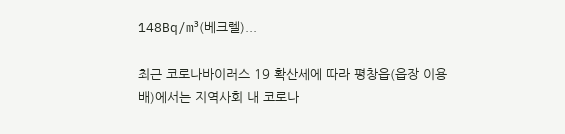148Bq/m³(베크렐)...

최근 코로나바이러스 19 확산세에 따라 평창읍(읍장 이용배)에서는 지역사회 내 코로나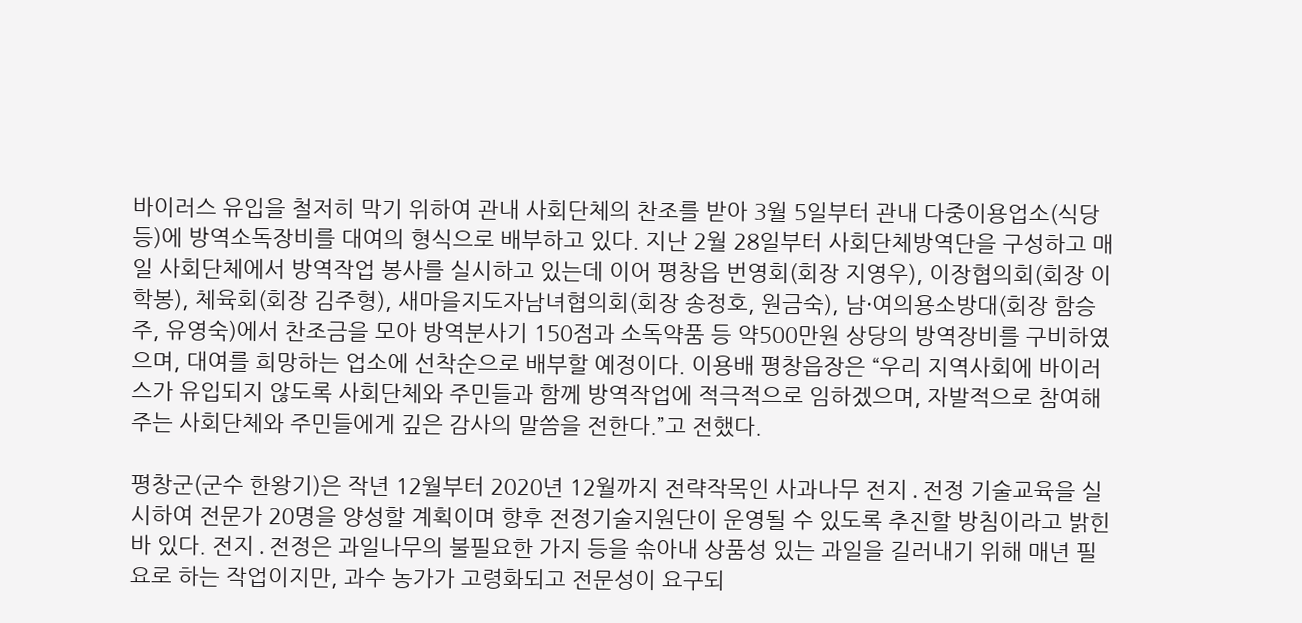바이러스 유입을 철저히 막기 위하여 관내 사회단체의 찬조를 받아 3월 5일부터 관내 다중이용업소(식당 등)에 방역소독장비를 대여의 형식으로 배부하고 있다. 지난 2월 28일부터 사회단체방역단을 구성하고 매일 사회단체에서 방역작업 봉사를 실시하고 있는데 이어 평창읍 번영회(회장 지영우), 이장협의회(회장 이학봉), 체육회(회장 김주형), 새마을지도자남녀협의회(회장 송정호, 원금숙), 남·여의용소방대(회장 함승주, 유영숙)에서 찬조금을 모아 방역분사기 150점과 소독약품 등 약500만원 상당의 방역장비를 구비하였으며, 대여를 희망하는 업소에 선착순으로 배부할 예정이다. 이용배 평창읍장은 “우리 지역사회에 바이러스가 유입되지 않도록 사회단체와 주민들과 함께 방역작업에 적극적으로 임하겠으며, 자발적으로 참여해주는 사회단체와 주민들에게 깊은 감사의 말씀을 전한다.”고 전했다.

평창군(군수 한왕기)은 작년 12월부터 2020년 12월까지 전략작목인 사과나무 전지․전정 기술교육을 실시하여 전문가 20명을 양성할 계획이며 향후 전정기술지원단이 운영될 수 있도록 추진할 방침이라고 밝힌바 있다. 전지․전정은 과일나무의 불필요한 가지 등을 솎아내 상품성 있는 과일을 길러내기 위해 매년 필요로 하는 작업이지만, 과수 농가가 고령화되고 전문성이 요구되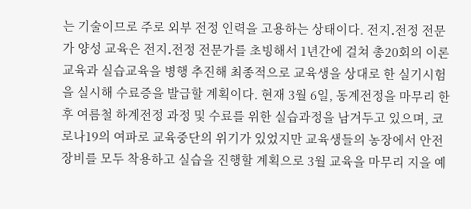는 기술이므로 주로 외부 전정 인력을 고용하는 상태이다. 전지․전정 전문가 양성 교육은 전지․전정 전문가를 초빙해서 1년간에 걸쳐 총20회의 이론교육과 실습교육을 병행 추진해 최종적으로 교육생을 상대로 한 실기시험을 실시해 수료증을 발급할 계획이다. 현재 3월 6일, 동계전정을 마무리 한 후 여름철 하계전정 과정 및 수료를 위한 실습과정을 남겨두고 있으며, 코로나19의 여파로 교육중단의 위기가 있었지만 교육생들의 농장에서 안전장비를 모두 착용하고 실습을 진행할 계획으로 3월 교육을 마무리 지을 예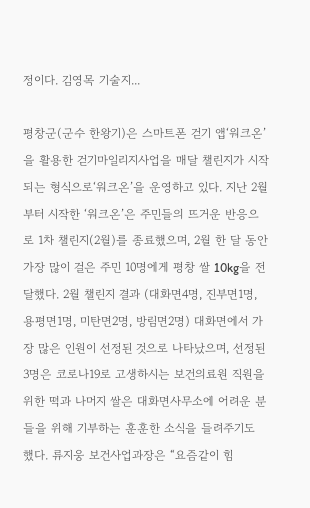정이다. 김영목 기술지...

평창군(군수 한왕기)은 스마트폰 걷기 앱‘워크온’을 활용한 걷기마일리지사업을 매달 챌린지가 시작되는 형식으로‘워크온’을 운영하고 있다. 지난 2월부터 시작한 ‘워크온’은 주민들의 뜨거운 반응으로 1차 챌린지(2월)를 종료했으며, 2월 한 달 동안 가장 많이 걸은 주민 10명에게 평창 쌀 10kg을 전달했다. 2월 챌린지 결과 (대화면4명, 진부면1명, 용평면1명, 미탄면2명, 방림면2명) 대화면에서 가장 많은 인원이 선정된 것으로 나타났으며, 선정된 3명은 코로나19로 고생하시는 보건의료원 직원을 위한 떡과 나머지 쌀은 대화면사무소에 어려운 분들을 위해 기부하는 훈훈한 소식을 들려주기도 했다. 류지웅 보건사업과장은 “요즘같이 힘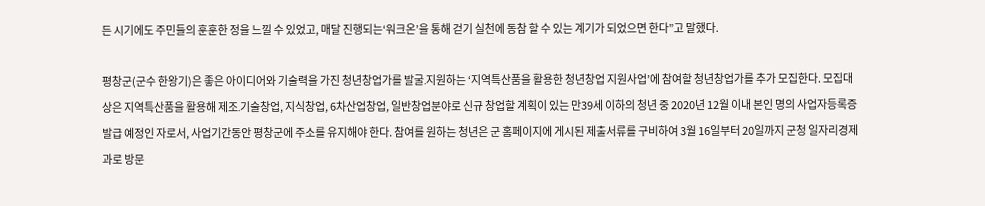든 시기에도 주민들의 훈훈한 정을 느낄 수 있었고, 매달 진행되는‘워크온’을 통해 걷기 실천에 동참 할 수 있는 계기가 되었으면 한다”고 말했다.

평창군(군수 한왕기)은 좋은 아이디어와 기술력을 가진 청년창업가를 발굴․지원하는 ‘지역특산품을 활용한 청년창업 지원사업’에 참여할 청년창업가를 추가 모집한다. 모집대상은 지역특산품을 활용해 제조․기술창업, 지식창업, 6차산업창업, 일반창업분야로 신규 창업할 계획이 있는 만39세 이하의 청년 중 2020년 12월 이내 본인 명의 사업자등록증 발급 예정인 자로서, 사업기간동안 평창군에 주소를 유지해야 한다. 참여를 원하는 청년은 군 홈페이지에 게시된 제출서류를 구비하여 3월 16일부터 20일까지 군청 일자리경제과로 방문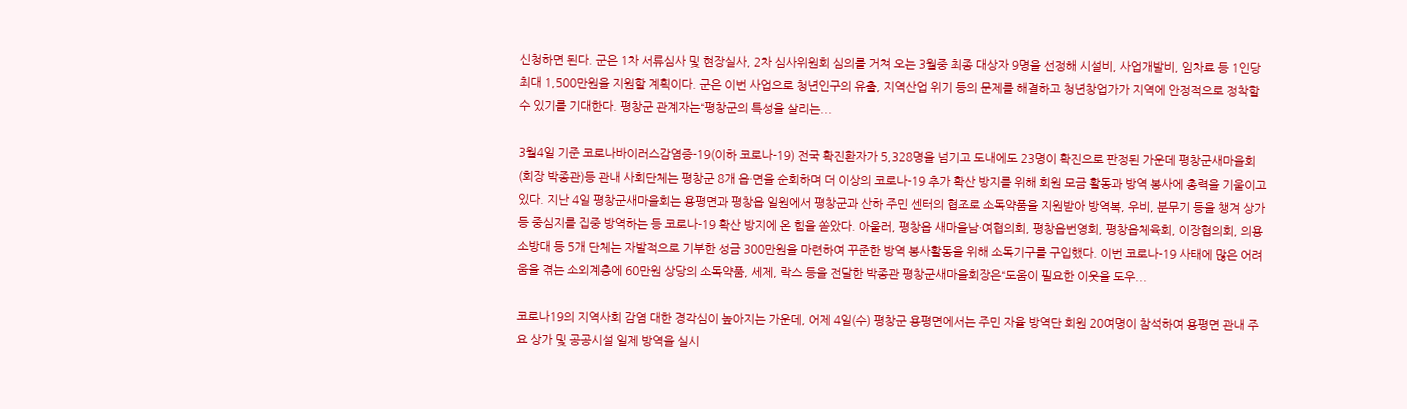신청하면 된다. 군은 1차 서류심사 및 현장실사, 2차 심사위원회 심의를 거쳐 오는 3월중 최종 대상자 9명을 선정해 시설비, 사업개발비, 임차료 등 1인당 최대 1,500만원을 지원할 계획이다. 군은 이번 사업으로 청년인구의 유출, 지역산업 위기 등의 문제를 해결하고 청년창업가가 지역에 안정적으로 정착할 수 있기를 기대한다. 평창군 관계자는“평창군의 특성을 살리는...

3월4일 기준 코로나바이러스감염증-19(이하 코로나-19) 전국 확진환자가 5,328명을 넘기고 도내에도 23명이 확진으로 판정된 가운데 평창군새마을회(회장 박종관)등 관내 사회단체는 평창군 8개 읍·면을 순회하며 더 이상의 코로나-19 추가 확산 방지를 위해 회원 모금 활동과 방역 봉사에 총력을 기울이고 있다. 지난 4일 평창군새마을회는 용평면과 평창읍 일원에서 평창군과 산하 주민 센터의 협조로 소독약품을 지원받아 방역복, 우비, 분무기 등을 챙겨 상가 등 중심지를 집중 방역하는 등 코로나-19 확산 방지에 온 힘을 쏟았다. 아울러, 평창읍 새마을남·여협의회, 평창읍번영회, 평창읍체육회, 이장협의회, 의용소방대 등 5개 단체는 자발적으로 기부한 성금 300만원을 마련하여 꾸준한 방역 봉사활동을 위해 소독기구를 구입했다. 이번 코로나-19 사태에 많은 어려움을 겪는 소외계층에 60만원 상당의 소독약품, 세제, 락스 등을 전달한 박종관 평창군새마을회장은“도움이 필요한 이웃을 도우...

코로나19의 지역사회 감염 대한 경각심이 높아지는 가운데, 어제 4일(수) 평창군 용평면에서는 주민 자율 방역단 회원 20여명이 참석하여 용평면 관내 주요 상가 및 공공시설 일제 방역을 실시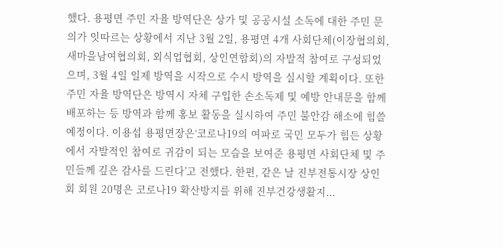했다. 용평면 주민 자율 방역단은 상가 및 공공시설 소독에 대한 주민 문의가 잇따르는 상황에서 지난 3월 2일, 용평면 4개 사회단체(이장협의회, 새마을남여협의회, 외식업협회, 상인연합회)의 자발적 참여로 구성되었으며, 3월 4일 일제 방역을 시작으로 수시 방역을 실시할 계획이다. 또한 주민 자율 방역단은 방역시 자체 구입한 손소독제 및 예방 안내문을 함께 배포하는 등 방역과 함께 홍보 활동을 실시하여 주민 불안감 해소에 힘쓸 예정이다. 이용섭 용평면장은‘코로나19의 여파로 국민 모두가 힘든 상황에서 자발적인 참여로 귀감이 되는 모습을 보여준 용평면 사회단체 및 주민들께 깊은 감사를 드린다’고 전했다. 한편, 같은 날 진부전통시장 상인회 회원 20명은 코로나19 확산방지를 위해 진부건강생활지...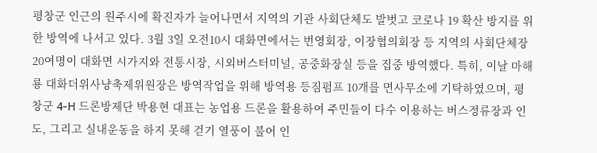평창군 인근의 원주시에 확진자가 늘어나면서 지역의 기관 사회단체도 발벗고 코로나 19 확산 방지를 위한 방역에 나서고 있다. 3월 3일 오전10시 대화면에서는 번영회장, 이장협의회장 등 지역의 사회단체장 20여명이 대화면 시가지와 전통시장, 시외버스터미널, 공중화장실 등을 집중 방역했다. 특히, 이날 마해룡 대화더위사냥축제위원장은 방역작업을 위해 방역용 등짐펌프 10개를 면사무소에 기탁하였으며, 평창군 4-H 드론방제단 박용현 대표는 농업용 드론을 활용하여 주민들이 다수 이용하는 버스정류장과 인도, 그리고 실내운동을 하지 못해 걷기 열풍이 불어 인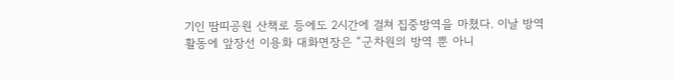기인 땀띠공원 산책로 등에도 2시간에 걸쳐 집중방역을 마쳤다. 이날 방역활동에 앞장선 이용화 대화면장은 “군차원의 방역 뿐 아니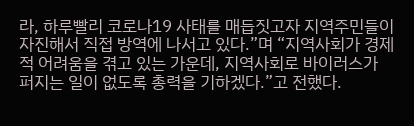라, 하루빨리 코로나19 사태를 매듭짓고자 지역주민들이 자진해서 직접 방역에 나서고 있다.”며 “지역사회가 경제적 어려움을 겪고 있는 가운데, 지역사회로 바이러스가 퍼지는 일이 없도록 총력을 기하겠다.”고 전했다.